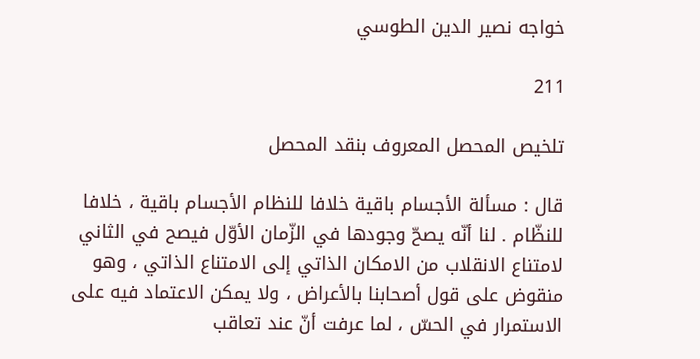خواجه نصير الدين الطوسي

211

تلخيص المحصل المعروف بنقد المحصل

قال : مسألة الأجسام باقية خلافا للنظام الأجسام باقية ، خلافا للنظّام . لنا أنّه يصحّ وجودها في الزّمان الأوّل فيصح في الثاني لامتناع الانقلاب من الامكان الذاتي إلى الامتناع الذاتي ، وهو منقوض على قول أصحابنا بالأعراض ، ولا يمكن الاعتماد فيه على الاستمرار في الحسّ ، لما عرفت أنّ عند تعاقب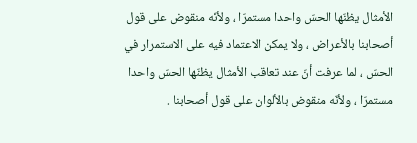الأمثال يظنّها الحسّ واحدا مستمرّا ، ولأنّه منقوض على قول أصحابنا بالأعراض ، ولا يمكن الاعتماد فيه على الاستمرار في الحسّ ، لما عرفت أنّ عند تعاقب الأمثال يظنّها الحسّ واحدا مستمرّا ، ولأنّه منقوض بالألوان على قول أصحابنا .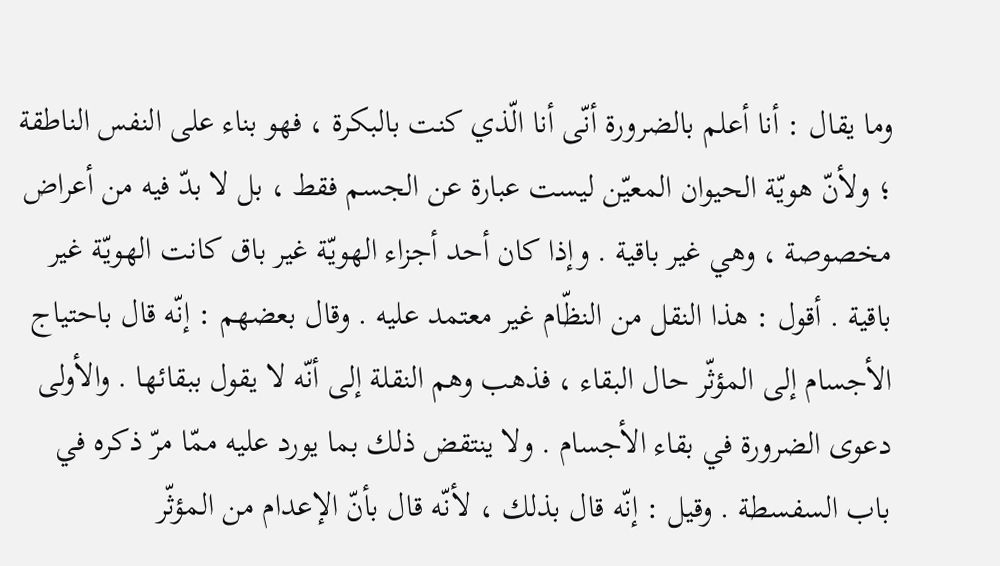وما يقال : أنا أعلم بالضرورة أنّى أنا الّذي كنت بالبكرة ، فهو بناء على النفس الناطقة ؛ ولأنّ هويّة الحيوان المعيّن ليست عبارة عن الجسم فقط ، بل لا بدّ فيه من أعراض مخصوصة ، وهي غير باقية . وإذا كان أحد أجزاء الهويّة غير باق كانت الهويّة غير باقية . أقول : هذا النقل من النظّام غير معتمد عليه . وقال بعضهم : إنّه قال باحتياج الأجسام إلى المؤثّر حال البقاء ، فذهب وهم النقلة إلى أنّه لا يقول ببقائها . والأولى دعوى الضرورة في بقاء الأجسام . ولا ينتقض ذلك بما يورد عليه ممّا مرّ ذكره في باب السفسطة . وقيل : إنّه قال بذلك ، لأنّه قال بأنّ الإعدام من المؤثّر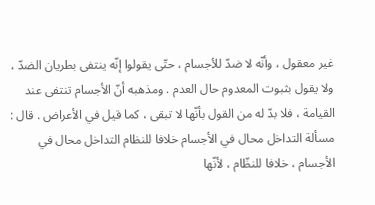غير معقول ، وأنّه لا ضدّ للأجسام ، حتّى يقولوا إنّه ينتفى بطريان الضدّ ، ولا يقول بثبوت المعدوم حال العدم . ومذهبه أنّ الأجسام تنتفى عند القيامة ، فلا بدّ له من القول بأنّها لا تبقى ، كما قيل في الأعراض . قال : مسألة التداخل محال في الأجسام خلافا للنظام التداخل محال في الأجسام ، خلافا للنظّام ، لأنّها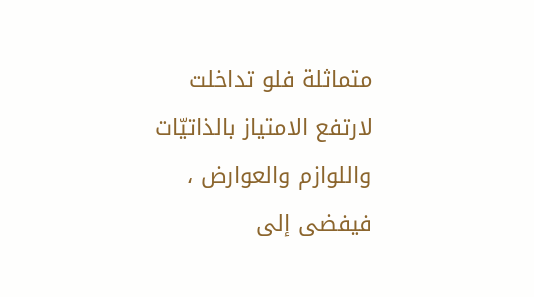متماثلة فلو تداخلت لارتفع الامتياز بالذاتيّات واللوازم والعوارض ، فيفضى إلى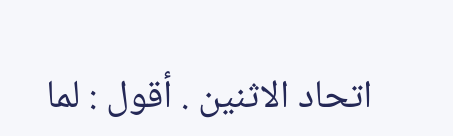اتحاد الاثنين . أقول : لما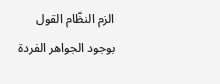الزم النظّام القول بوجود الجواهر الفردة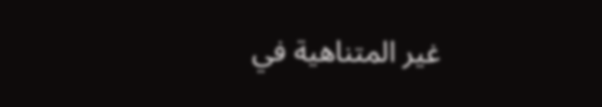غير المتناهية في